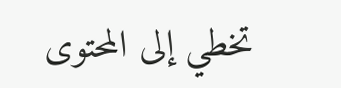تخطي إلى المحتوى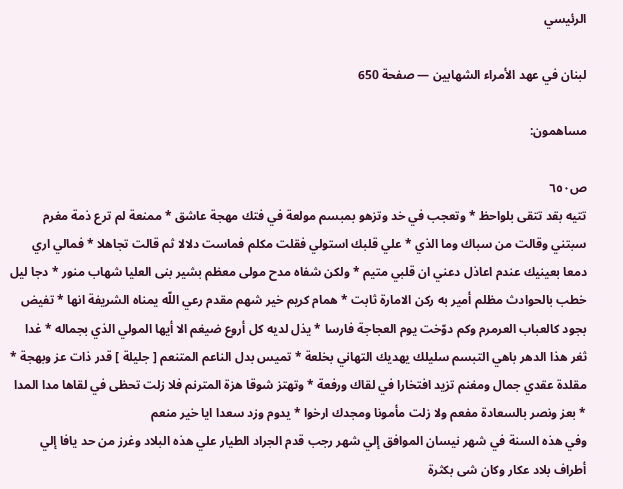الرئيسي

لبنان في عهد الأمراء الشهابين — صفحة 650

مساهمون:

ص٦٥٠
تتيه بقد تتقى بلواحظ * وتعجب في خد وتزهو بمبسم مولعة في فتك مهجة عاشق * ممنعة لم ترع ذمة مغرم سبتني وقالت من سباك وما الذي * علي قلبك استولي فقلت مكلم فماست دلالا ثم قالت تجاهلا * فمالي اري دمعا بعينيك عندم اعاذل دعني ان قلبي متيم * ولكن شفاه مدح مولى معظم بشير بنى العليا شهاب منور * دجا ليل خطب بالحوادث مظلم أمير به ركن الامارة ثابت * همام كريم خير شهم مقدم رعي اللّه يمناه الشريفة انها * تفيض بجود كالعباب العرمرم وكم دوّخت يوم العجاجة فارسا * يذل لديه كل أروع ضيغم الا أيها المولي الذي بجماله * غدا ثغر هذا الدهر باهي التبسم سليلك يهديك التهاني بخلعة * تميس بدل الناعم المتنعم [ جليلة ] قدر ذات عز وبهجة * مقلدة عقدي جمال ومغنم تزيد افتخارا في لقاك ورفعة * وتهتز شوقا هزة المترنم فلا زلت تحظى في لقاها مدا المدا * بعز ونصر بالسعادة مفعم ولا زلت مأمونا ومجدك ارخوا * يدوم وزد سعدا ايا خير منعم
وفي هذه السنة في شهر نيسان الموافق إلي شهر رجب قدم الجراد الطيار علي هذه البلاد وغرز من حد يافا إلي أطراف بلاد عكار وكان شى بكثرة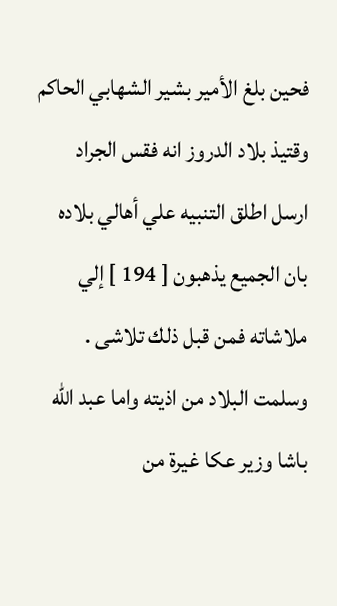فحين بلغ الأمير بشير الشهابي الحاكم وقتيذ بلاد الدروز انه فقس الجراد ارسل اطلق التنبيه علي أهالي بلاده بان الجميع يذهبون [ 194 ] إلي ملاشاته فمن قبل ذلك تلاشى . وسلمت البلاد من اذيته واما عبد اللّه باشا وزير عكا غيرة من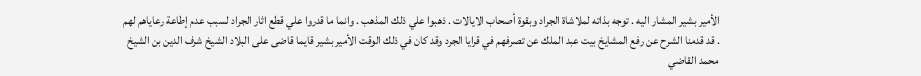الأمير بشير المشار اليه . توجه بذاته لملاشاة الجراد وبقوة أصحاب الايالات . ذهبوا علي ذلك المذهب . وانما ما قدروا علي قطع اثار الجراد لسبب عدم إطاعة رعاياهم لهم . قد قدمنا الشرح عن رفع المشايخ بيت عبد الملك عن تصرفهم في قرايا الجرد وقد كان في ذلك الوقت الأمير بشير قايما قاضى على البلاد الشيخ شرف الدين بن الشيخ محمد القاضي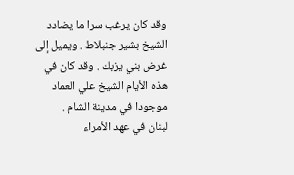وقد كان يرغب سرا ما يضادد الشيخ بشير جنبلاط . ويميل إلى غرض بني يزبك . وقد كان في هذه الأيام الشيخ علي العماد موجودا في مدينة الشام .
لبنان في عهد الأمراء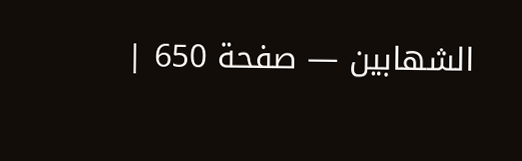الشهابين — صفحة 650 |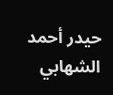حيدر أحمد الشهابي